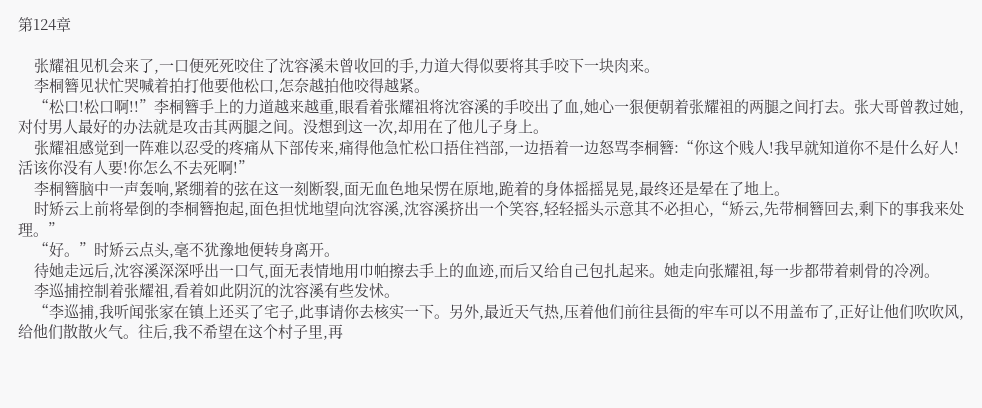第124章

    张耀祖见机会来了,一口便死死咬住了沈容溪未曾收回的手,力道大得似要将其手咬下一块肉来。
    李桐簪见状忙哭喊着拍打他要他松口,怎奈越拍他咬得越紧。
    “松口!松口啊!!”李桐簪手上的力道越来越重,眼看着张耀祖将沈容溪的手咬出了血,她心一狠便朝着张耀祖的两腿之间打去。张大哥曾教过她,对付男人最好的办法就是攻击其两腿之间。没想到这一次,却用在了他儿子身上。
    张耀祖感觉到一阵难以忍受的疼痛从下部传来,痛得他急忙松口捂住裆部,一边捂着一边怒骂李桐簪:“你这个贱人!我早就知道你不是什么好人!活该你没有人要!你怎么不去死啊!”
    李桐簪脑中一声轰响,紧绷着的弦在这一刻断裂,面无血色地呆愣在原地,跪着的身体摇摇晃晃,最终还是晕在了地上。
    时矫云上前将晕倒的李桐簪抱起,面色担忧地望向沈容溪,沈容溪挤出一个笑容,轻轻摇头示意其不必担心,“矫云,先带桐簪回去,剩下的事我来处理。”
    “好。”时矫云点头,毫不犹豫地便转身离开。
    待她走远后,沈容溪深深呼出一口气,面无表情地用巾帕擦去手上的血迹,而后又给自己包扎起来。她走向张耀祖,每一步都带着刺骨的冷冽。
    李巡捕控制着张耀祖,看着如此阴沉的沈容溪有些发怵。
    “李巡捕,我听闻张家在镇上还买了宅子,此事请你去核实一下。另外,最近天气热,压着他们前往县衙的牢车可以不用盖布了,正好让他们吹吹风,给他们散散火气。往后,我不希望在这个村子里,再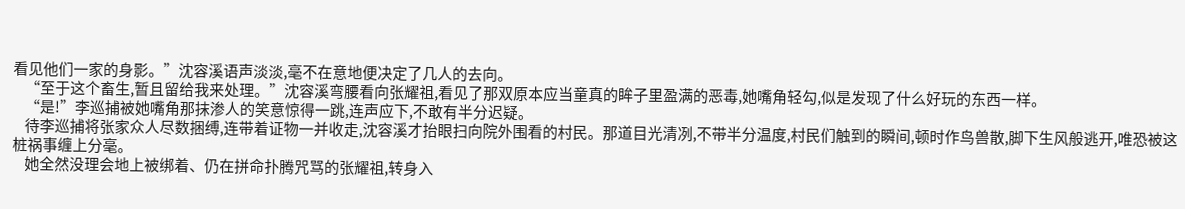看见他们一家的身影。”沈容溪语声淡淡,毫不在意地便决定了几人的去向。
    “至于这个畜生,暂且留给我来处理。”沈容溪弯腰看向张耀祖,看见了那双原本应当童真的眸子里盈满的恶毒,她嘴角轻勾,似是发现了什么好玩的东西一样。
    “是!”李巡捕被她嘴角那抹渗人的笑意惊得一跳,连声应下,不敢有半分迟疑。
    待李巡捕将张家众人尽数捆缚,连带着证物一并收走,沈容溪才抬眼扫向院外围看的村民。那道目光清冽,不带半分温度,村民们触到的瞬间,顿时作鸟兽散,脚下生风般逃开,唯恐被这桩祸事缠上分毫。
    她全然没理会地上被绑着、仍在拼命扑腾咒骂的张耀祖,转身入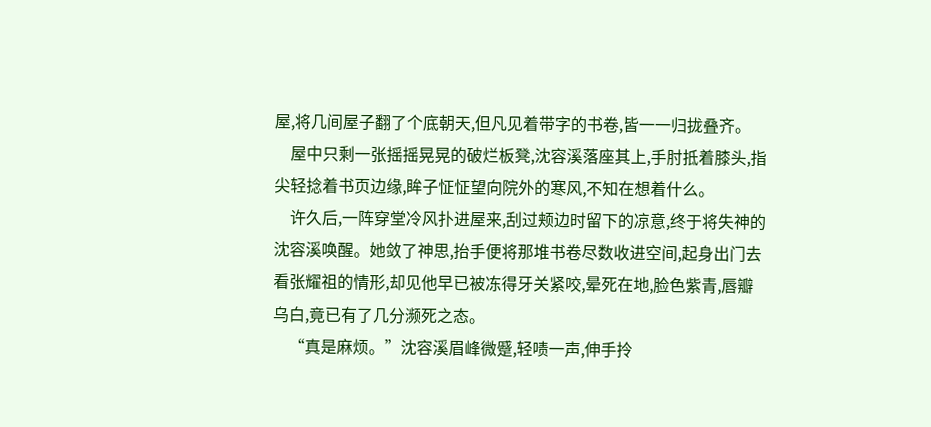屋,将几间屋子翻了个底朝天,但凡见着带字的书卷,皆一一归拢叠齐。
    屋中只剩一张摇摇晃晃的破烂板凳,沈容溪落座其上,手肘抵着膝头,指尖轻捻着书页边缘,眸子怔怔望向院外的寒风,不知在想着什么。
    许久后,一阵穿堂冷风扑进屋来,刮过颊边时留下的凉意,终于将失神的沈容溪唤醒。她敛了神思,抬手便将那堆书卷尽数收进空间,起身出门去看张耀祖的情形,却见他早已被冻得牙关紧咬,晕死在地,脸色紫青,唇瓣乌白,竟已有了几分濒死之态。
    “真是麻烦。”沈容溪眉峰微蹙,轻啧一声,伸手拎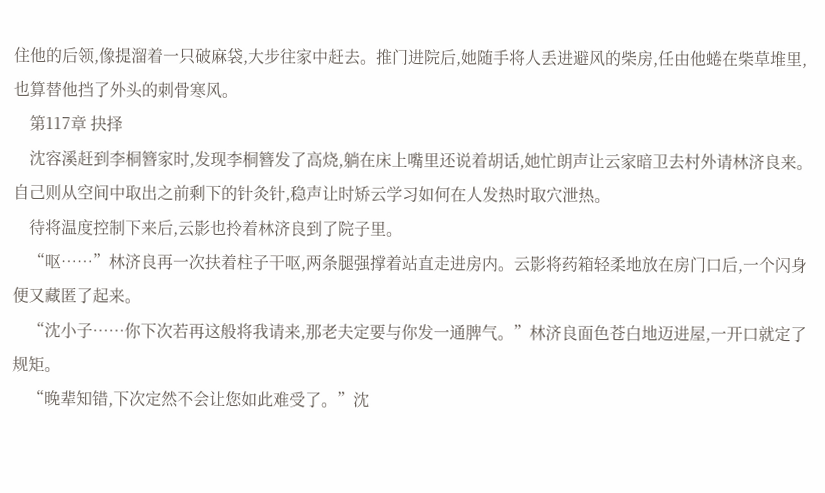住他的后领,像提溜着一只破麻袋,大步往家中赶去。推门进院后,她随手将人丢进避风的柴房,任由他蜷在柴草堆里,也算替他挡了外头的刺骨寒风。
    第117章 抉择
    沈容溪赶到李桐簪家时,发现李桐簪发了高烧,躺在床上嘴里还说着胡话,她忙朗声让云家暗卫去村外请林济良来。自己则从空间中取出之前剩下的针灸针,稳声让时矫云学习如何在人发热时取穴泄热。
    待将温度控制下来后,云影也拎着林济良到了院子里。
    “呕……”林济良再一次扶着柱子干呕,两条腿强撑着站直走进房内。云影将药箱轻柔地放在房门口后,一个闪身便又藏匿了起来。
    “沈小子……你下次若再这般将我请来,那老夫定要与你发一通脾气。”林济良面色苍白地迈进屋,一开口就定了规矩。
    “晚辈知错,下次定然不会让您如此难受了。”沈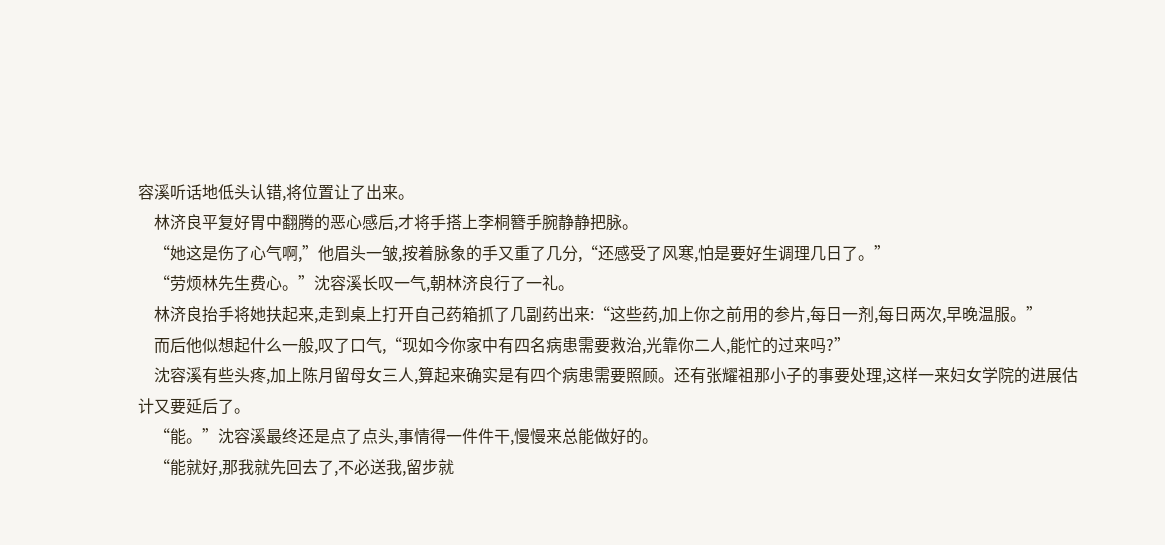容溪听话地低头认错,将位置让了出来。
    林济良平复好胃中翻腾的恶心感后,才将手搭上李桐簪手腕静静把脉。
    “她这是伤了心气啊,”他眉头一皱,按着脉象的手又重了几分,“还感受了风寒,怕是要好生调理几日了。”
    “劳烦林先生费心。”沈容溪长叹一气,朝林济良行了一礼。
    林济良抬手将她扶起来,走到桌上打开自己药箱抓了几副药出来:“这些药,加上你之前用的参片,每日一剂,每日两次,早晚温服。”
    而后他似想起什么一般,叹了口气,“现如今你家中有四名病患需要救治,光靠你二人,能忙的过来吗?”
    沈容溪有些头疼,加上陈月留母女三人,算起来确实是有四个病患需要照顾。还有张耀祖那小子的事要处理,这样一来妇女学院的进展估计又要延后了。
    “能。”沈容溪最终还是点了点头,事情得一件件干,慢慢来总能做好的。
    “能就好,那我就先回去了,不必送我,留步就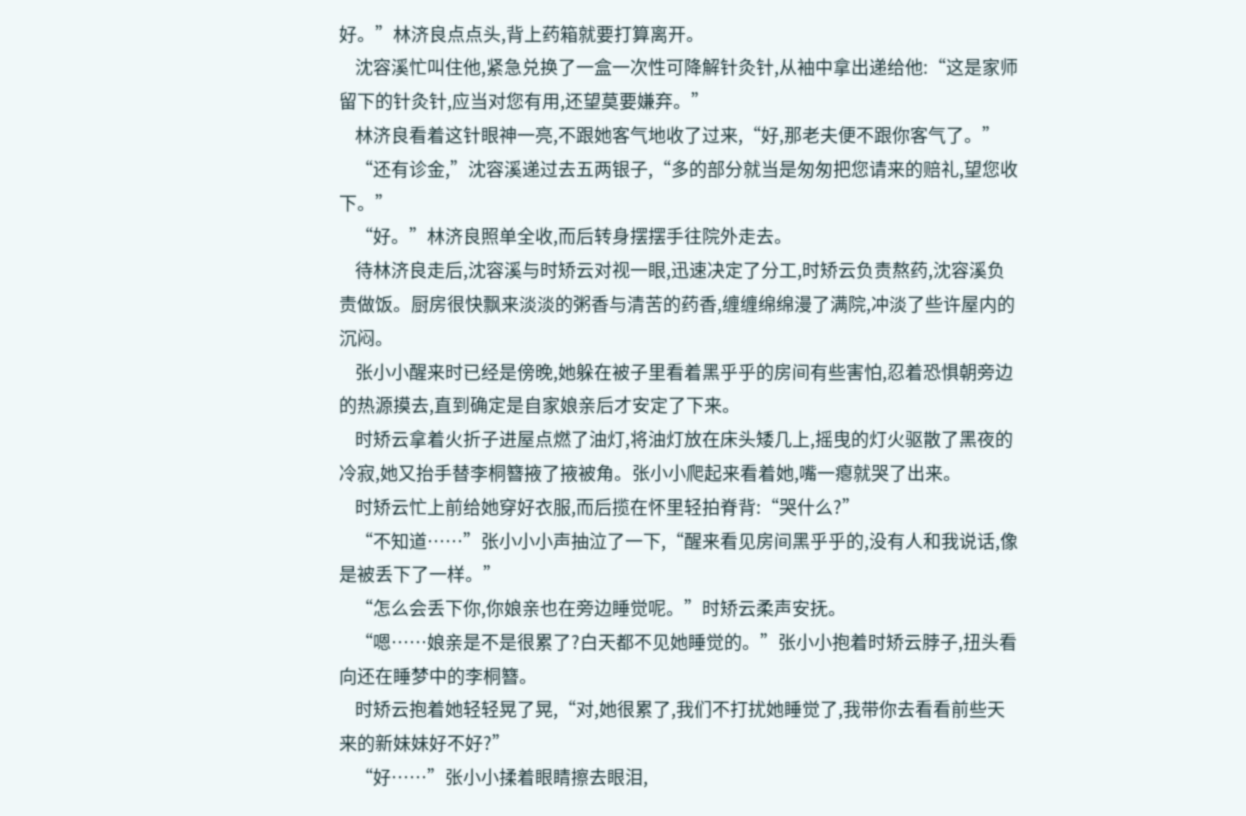好。”林济良点点头,背上药箱就要打算离开。
    沈容溪忙叫住他,紧急兑换了一盒一次性可降解针灸针,从袖中拿出递给他:“这是家师留下的针灸针,应当对您有用,还望莫要嫌弃。”
    林济良看着这针眼神一亮,不跟她客气地收了过来,“好,那老夫便不跟你客气了。”
    “还有诊金,”沈容溪递过去五两银子,“多的部分就当是匆匆把您请来的赔礼,望您收下。”
    “好。”林济良照单全收,而后转身摆摆手往院外走去。
    待林济良走后,沈容溪与时矫云对视一眼,迅速决定了分工,时矫云负责熬药,沈容溪负责做饭。厨房很快飘来淡淡的粥香与清苦的药香,缠缠绵绵漫了满院,冲淡了些许屋内的沉闷。
    张小小醒来时已经是傍晚,她躲在被子里看着黑乎乎的房间有些害怕,忍着恐惧朝旁边的热源摸去,直到确定是自家娘亲后才安定了下来。
    时矫云拿着火折子进屋点燃了油灯,将油灯放在床头矮几上,摇曳的灯火驱散了黑夜的冷寂,她又抬手替李桐簪掖了掖被角。张小小爬起来看着她,嘴一瘪就哭了出来。
    时矫云忙上前给她穿好衣服,而后揽在怀里轻拍脊背:“哭什么?”
    “不知道……”张小小小声抽泣了一下,“醒来看见房间黑乎乎的,没有人和我说话,像是被丢下了一样。”
    “怎么会丢下你,你娘亲也在旁边睡觉呢。”时矫云柔声安抚。
    “嗯……娘亲是不是很累了?白天都不见她睡觉的。”张小小抱着时矫云脖子,扭头看向还在睡梦中的李桐簪。
    时矫云抱着她轻轻晃了晃,“对,她很累了,我们不打扰她睡觉了,我带你去看看前些天来的新妹妹好不好?”
    “好……”张小小揉着眼睛擦去眼泪,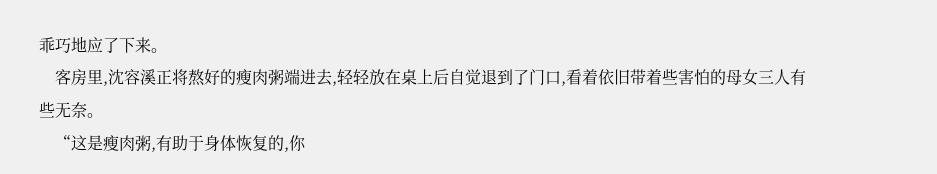乖巧地应了下来。
    客房里,沈容溪正将熬好的瘦肉粥端进去,轻轻放在桌上后自觉退到了门口,看着依旧带着些害怕的母女三人有些无奈。
    “这是瘦肉粥,有助于身体恢复的,你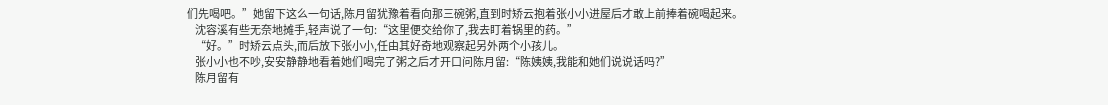们先喝吧。”她留下这么一句话,陈月留犹豫着看向那三碗粥,直到时矫云抱着张小小进屋后才敢上前捧着碗喝起来。
    沈容溪有些无奈地摊手,轻声说了一句:“这里便交给你了,我去盯着锅里的药。”
    “好。”时矫云点头,而后放下张小小,任由其好奇地观察起另外两个小孩儿。
    张小小也不吵,安安静静地看着她们喝完了粥之后才开口问陈月留:“陈姨姨,我能和她们说说话吗?”
    陈月留有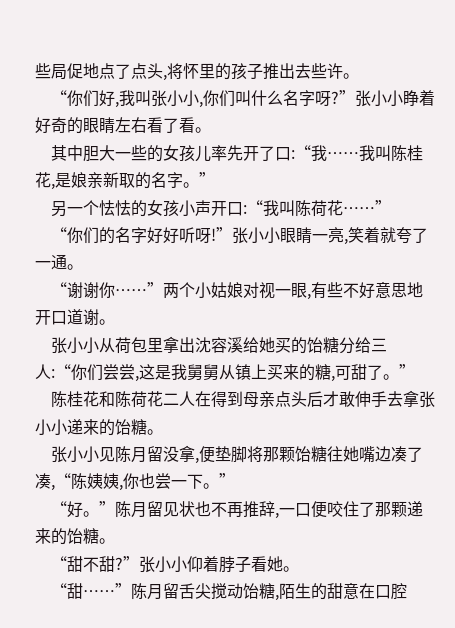些局促地点了点头,将怀里的孩子推出去些许。
    “你们好,我叫张小小,你们叫什么名字呀?”张小小睁着好奇的眼睛左右看了看。
    其中胆大一些的女孩儿率先开了口:“我……我叫陈桂花,是娘亲新取的名字。”
    另一个怯怯的女孩小声开口:“我叫陈荷花……”
    “你们的名字好好听呀!”张小小眼睛一亮,笑着就夸了一通。
    “谢谢你……”两个小姑娘对视一眼,有些不好意思地开口道谢。
    张小小从荷包里拿出沈容溪给她买的饴糖分给三人:“你们尝尝,这是我舅舅从镇上买来的糖,可甜了。”
    陈桂花和陈荷花二人在得到母亲点头后才敢伸手去拿张小小递来的饴糖。
    张小小见陈月留没拿,便垫脚将那颗饴糖往她嘴边凑了凑,“陈姨姨,你也尝一下。”
    “好。”陈月留见状也不再推辞,一口便咬住了那颗递来的饴糖。
    “甜不甜?”张小小仰着脖子看她。
    “甜……”陈月留舌尖搅动饴糖,陌生的甜意在口腔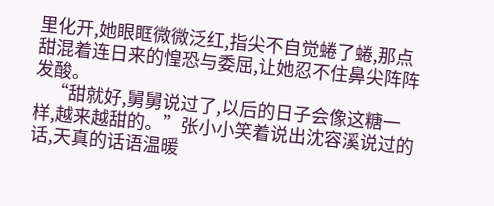里化开,她眼眶微微泛红,指尖不自觉蜷了蜷,那点甜混着连日来的惶恐与委屈,让她忍不住鼻尖阵阵发酸。
    “甜就好,舅舅说过了,以后的日子会像这糖一样,越来越甜的。”张小小笑着说出沈容溪说过的话,天真的话语温暖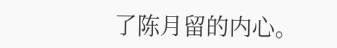了陈月留的内心。